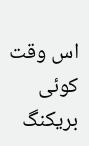اس وقت کوئی بریکنگ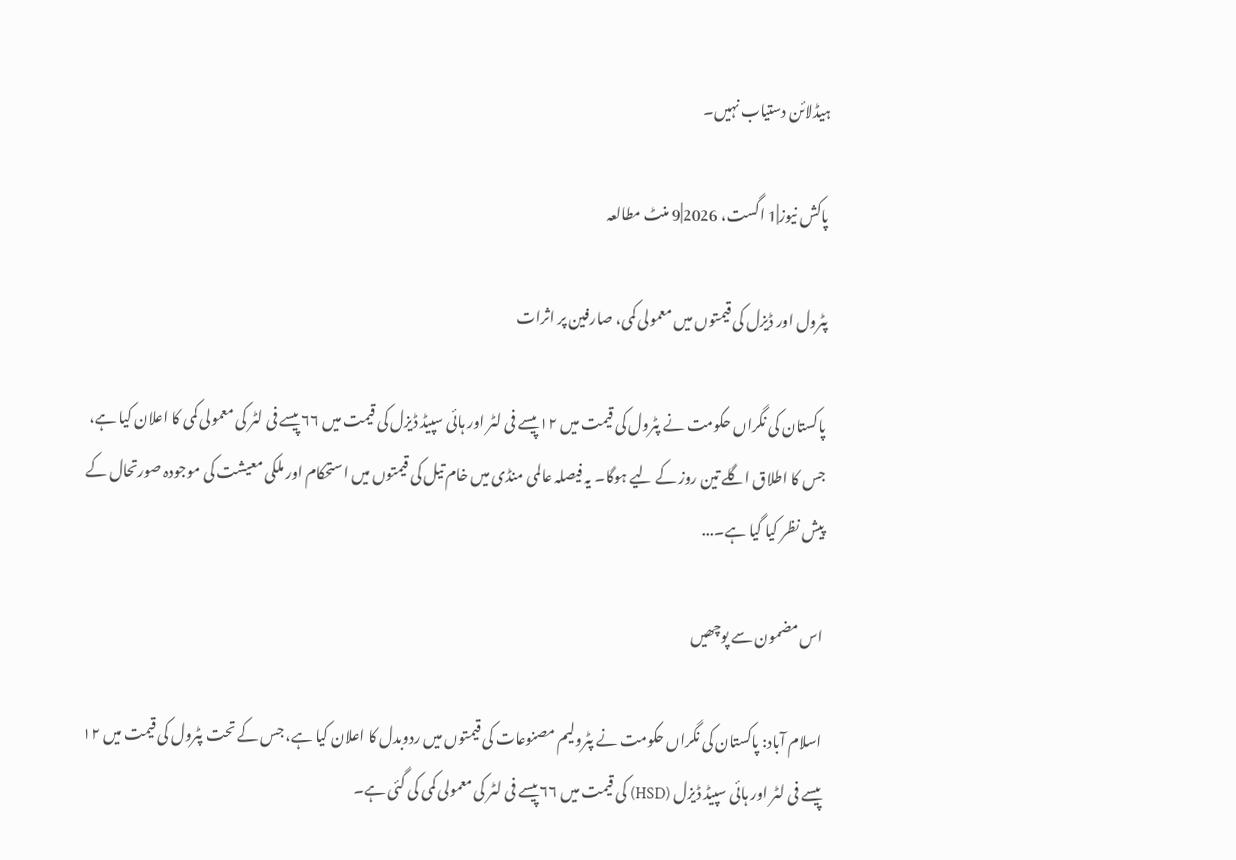ہیڈلائن دستیاب نہیں۔

پاکش نیوز|1 اگست، 2026|9 منٹ مطالعہ

پٹرول اور ڈیزل کی قیمتوں میں معمولی کمی، صارفین پر اثرات

پاکستان کی نگراں حکومت نے پٹرول کی قیمت میں ۱۲ پیسے فی لٹر اور ہائی سپیڈ ڈیزل کی قیمت میں ۶۶ پیسے فی لٹر کی معمولی کمی کا اعلان کیا ہے، جس کا اطلاق اگلے تین روز کے لیے ہوگا۔ یہ فیصلہ عالمی منڈی میں خام تیل کی قیمتوں میں استحکام اور ملکی معیشت کی موجودہ صورتحال کے پیش نظر کیا گیا ہے۔...

اس مضمون سے پوچھیں

اسلام آباد: پاکستان کی نگراں حکومت نے پٹرولیم مصنوعات کی قیمتوں میں ردوبدل کا اعلان کیا ہے، جس کے تحت پٹرول کی قیمت میں ۱۲ پیسے فی لٹر اور ہائی سپیڈ ڈیزل (HSD) کی قیمت میں ۶۶ پیسے فی لٹر کی معمولی کمی کی گئی ہے۔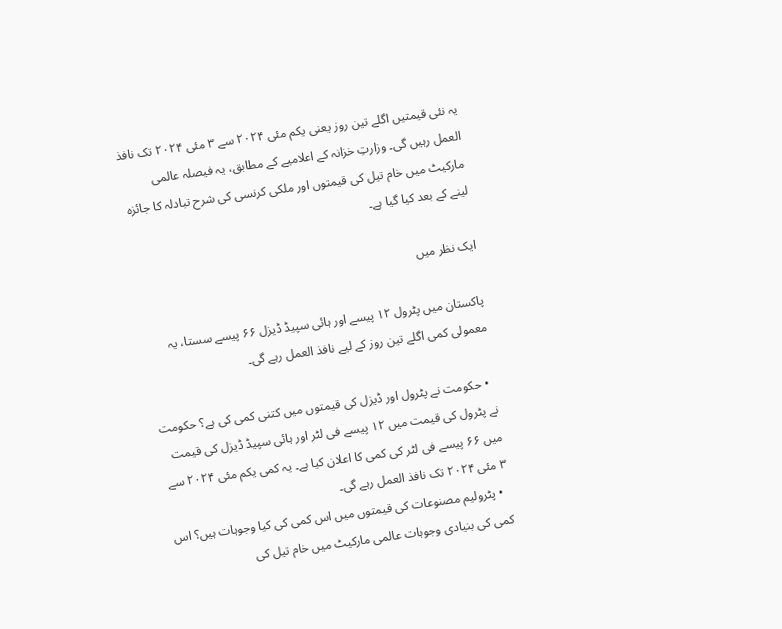یہ نئی قیمتیں اگلے تین روز یعنی یکم مئی ۲۰۲۴ سے ۳ مئی ۲۰۲۴ تک نافذ العمل رہیں گی۔ وزارتِ خزانہ کے اعلامیے کے مطابق، یہ فیصلہ عالمی مارکیٹ میں خام تیل کی قیمتوں اور ملکی کرنسی کی شرح تبادلہ کا جائزہ لینے کے بعد کیا گیا ہے۔

ایک نظر میں

پاکستان میں پٹرول ۱۲ پیسے اور ہائی سپیڈ ڈیزل ۶۶ پیسے سستا، یہ معمولی کمی اگلے تین روز کے لیے نافذ العمل رہے گی۔

  • حکومت نے پٹرول اور ڈیزل کی قیمتوں میں کتنی کمی کی ہے؟ حکومت نے پٹرول کی قیمت میں ۱۲ پیسے فی لٹر اور ہائی سپیڈ ڈیزل کی قیمت میں ۶۶ پیسے فی لٹر کی کمی کا اعلان کیا ہے۔ یہ کمی یکم مئی ۲۰۲۴ سے ۳ مئی ۲۰۲۴ تک نافذ العمل رہے گی۔
  • پٹرولیم مصنوعات کی قیمتوں میں اس کمی کی کیا وجوہات ہیں؟ اس کمی کی بنیادی وجوہات عالمی مارکیٹ میں خام تیل کی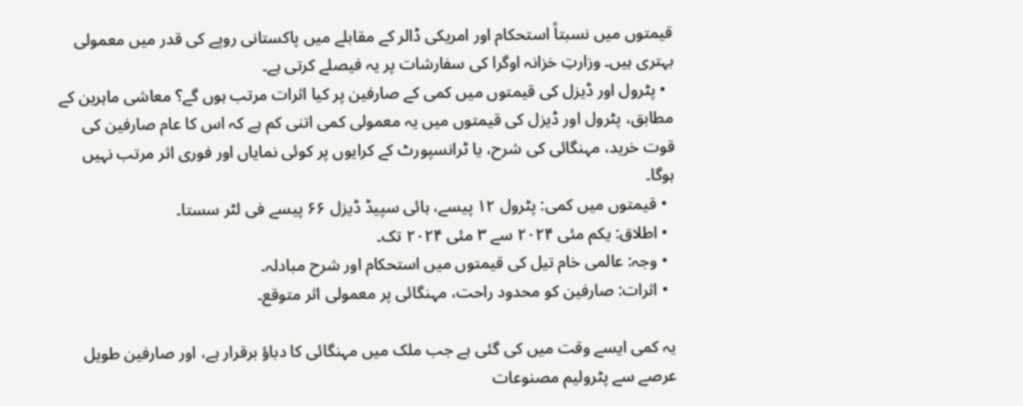قیمتوں میں نسبتاً استحکام اور امریکی ڈالر کے مقابلے میں پاکستانی روپے کی قدر میں معمولی بہتری ہیں۔ وزارتِ خزانہ اوگرا کی سفارشات پر یہ فیصلے کرتی ہے۔
  • پٹرول اور ڈیزل کی قیمتوں میں کمی کے صارفین پر کیا اثرات مرتب ہوں گے؟ معاشی ماہرین کے مطابق، پٹرول اور ڈیزل کی قیمتوں میں یہ معمولی کمی اتنی کم ہے کہ اس کا عام صارفین کی قوت خرید، مہنگائی کی شرح، یا ٹرانسپورٹ کے کرایوں پر کوئی نمایاں اور فوری اثر مرتب نہیں ہوگا۔
  • قیمتوں میں کمی: پٹرول ۱۲ پیسے، ہائی سپیڈ ڈیزل ۶۶ پیسے فی لٹر سستا۔
  • اطلاق: یکم مئی ۲۰۲۴ سے ۳ مئی ۲۰۲۴ تک۔
  • وجہ: عالمی خام تیل کی قیمتوں میں استحکام اور شرح مبادلہ۔
  • اثرات: صارفین کو محدود راحت، مہنگائی پر معمولی اثر متوقع۔

یہ کمی ایسے وقت میں کی گئی ہے جب ملک میں مہنگائی کا دباؤ برقرار ہے، اور صارفین طویل عرصے سے پٹرولیم مصنوعات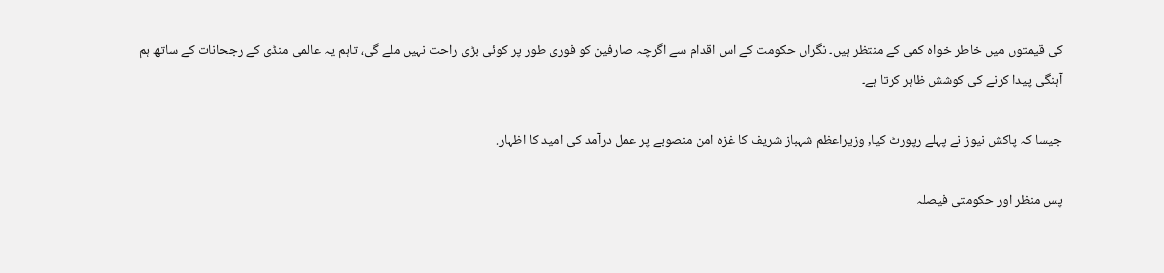کی قیمتوں میں خاطر خواہ کمی کے منتظر ہیں۔ نگراں حکومت کے اس اقدام سے اگرچہ صارفین کو فوری طور پر کوئی بڑی راحت نہیں ملے گی، تاہم یہ عالمی منڈی کے رجحانات کے ساتھ ہم آہنگی پیدا کرنے کی کوشش ظاہر کرتا ہے۔

جیسا کہ پاکش نیوز نے پہلے رپورٹ کیا, وزیراعظم شہباز شریف کا غزہ امن منصوبے پر عمل درآمد کی امید کا اظہار.

پس منظر اور حکومتی فیصلہ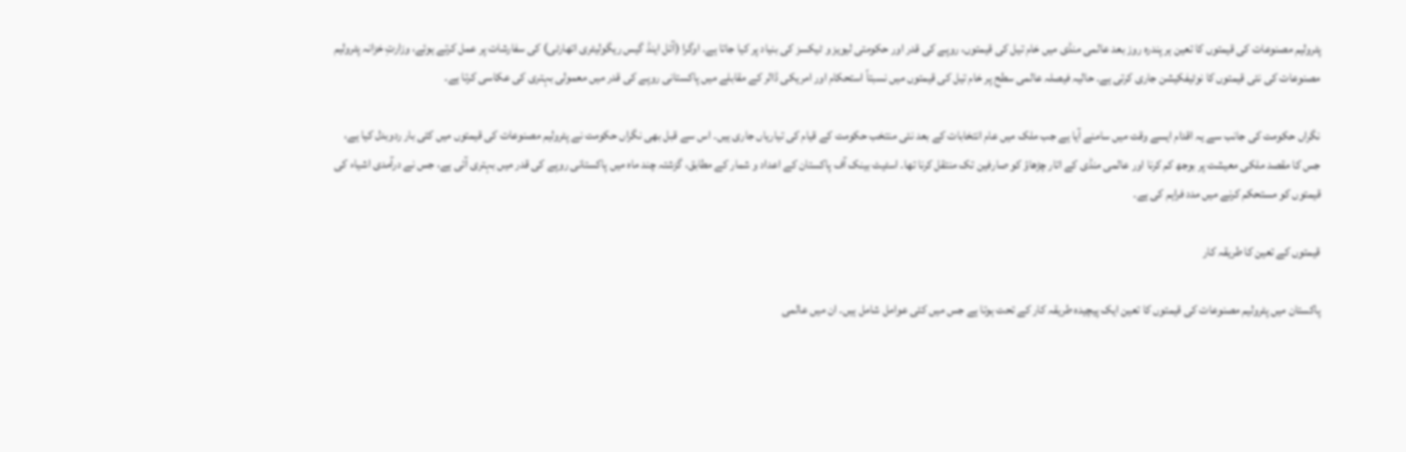پٹرولیم مصنوعات کی قیمتوں کا تعین ہر پندرہ روز بعد عالمی منڈی میں خام تیل کی قیمتوں، روپے کی قدر اور حکومتی لیویز و ٹیکسز کی بنیاد پر کیا جاتا ہے۔ اوگرا (آئل اینڈ گیس ریگولیٹری اتھارٹی) کی سفارشات پر عمل کرتے ہوئے، وزارتِ خزانہ پٹرولیم مصنوعات کی نئی قیمتوں کا نوٹیفکیشن جاری کرتی ہے۔ حالیہ فیصلہ عالمی سطح پر خام تیل کی قیمتوں میں نسبتاً استحکام اور امریکی ڈالر کے مقابلے میں پاکستانی روپے کی قدر میں معمولی بہتری کی عکاسی کرتا ہے۔

نگراں حکومت کی جانب سے یہ اقدام ایسے وقت میں سامنے آیا ہے جب ملک میں عام انتخابات کے بعد نئی منتخب حکومت کے قیام کی تیاریاں جاری ہیں۔ اس سے قبل بھی نگراں حکومت نے پٹرولیم مصنوعات کی قیمتوں میں کئی بار ردوبدل کیا ہے، جس کا مقصد ملکی معیشت پر بوجھ کم کرنا اور عالمی منڈی کے اتار چڑھاؤ کو صارفین تک منتقل کرنا تھا۔ اسٹیٹ بینک آف پاکستان کے اعداد و شمار کے مطابق، گزشتہ چند ماہ میں پاکستانی روپے کی قدر میں بہتری آئی ہے، جس نے درآمدی اشیاء کی قیمتوں کو مستحکم کرنے میں مدد فراہم کی ہے۔

قیمتوں کے تعین کا طریقہ کار

پاکستان میں پٹرولیم مصنوعات کی قیمتوں کا تعین ایک پیچیدہ طریقہ کار کے تحت ہوتا ہے جس میں کئی عوامل شامل ہیں۔ ان میں عالمی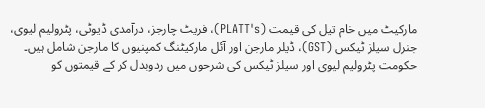مارکیٹ میں خام تیل کی قیمت (PLATT's)، فریٹ چارجز، درآمدی ڈیوٹی، پٹرولیم لیوی، جنرل سیلز ٹیکس (GST)، ڈیلر مارجن اور آئل مارکیٹنگ کمپنیوں کا مارجن شامل ہیں۔ حکومت پٹرولیم لیوی اور سیلز ٹیکس کی شرحوں میں ردوبدل کر کے قیمتوں کو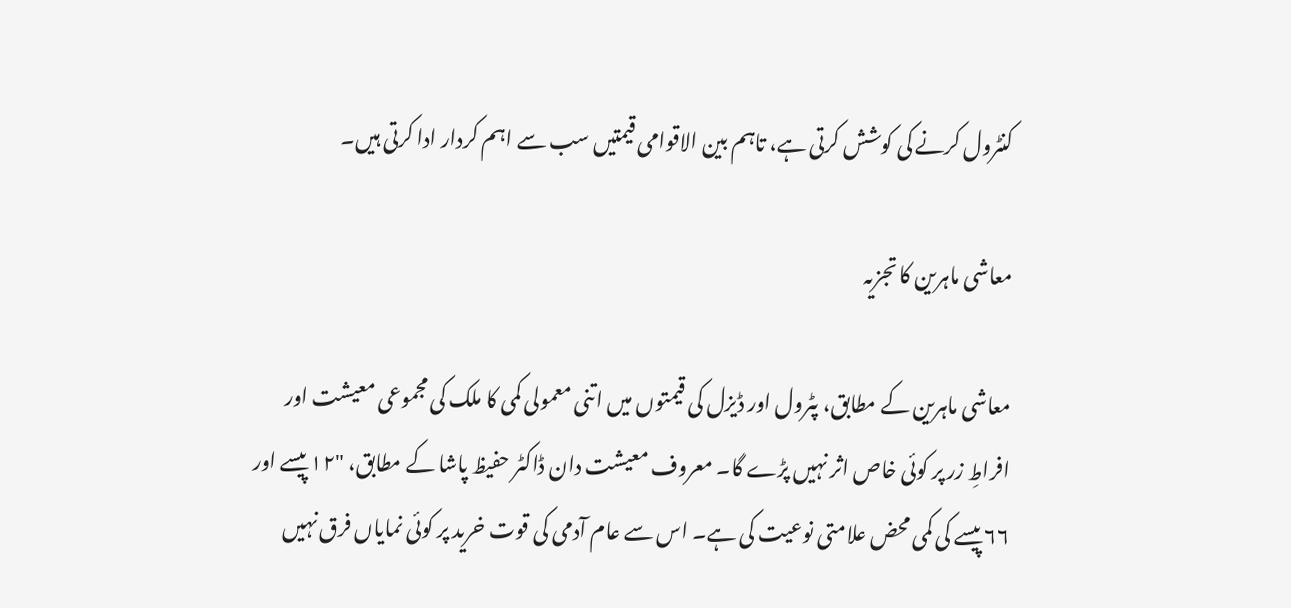کنٹرول کرنے کی کوشش کرتی ہے، تاہم بین الاقوامی قیمتیں سب سے اہم کردار ادا کرتی ہیں۔

معاشی ماہرین کا تجزیہ

معاشی ماہرین کے مطابق، پٹرول اور ڈیزل کی قیمتوں میں اتنی معمولی کمی کا ملک کی مجموعی معیشت اور افراطِ زر پر کوئی خاص اثر نہیں پڑے گا۔ معروف معیشت دان ڈاکٹر حفیظ پاشا کے مطابق، "۱۲ پیسے اور ۶۶ پیسے کی کمی محض علامتی نوعیت کی ہے۔ اس سے عام آدمی کی قوت خرید پر کوئی نمایاں فرق نہیں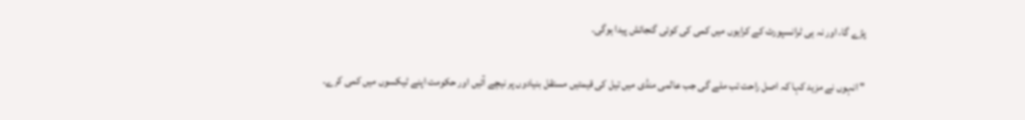پڑے گا، اور نہ ہی ٹرانسپورٹ کے کرایوں میں کمی کی کوئی گنجائش پیدا ہوگی۔

" انہوں نے مزید کہا کہ اصل راحت تب ملے گی جب عالمی منڈی میں تیل کی قیمتیں مستقل بنیادوں پر نیچے آئیں اور حکومت اپنے ٹیکسوں میں کمی کرے۔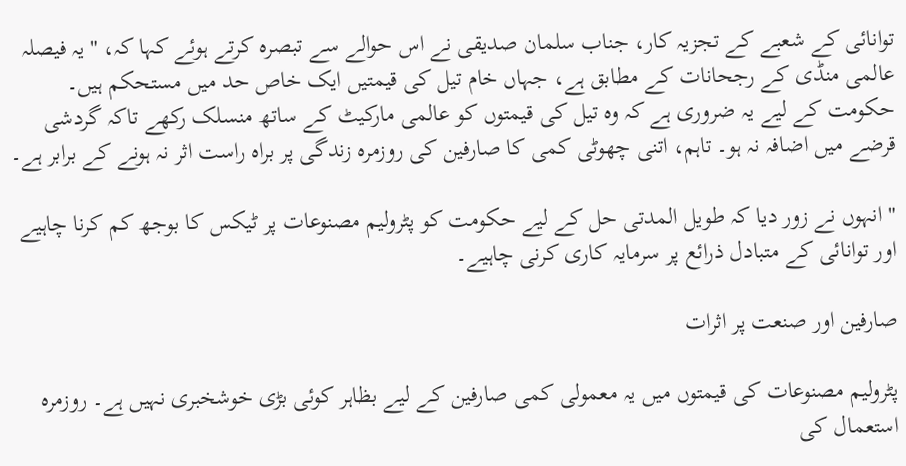توانائی کے شعبے کے تجزیہ کار، جناب سلمان صدیقی نے اس حوالے سے تبصرہ کرتے ہوئے کہا کہ، "یہ فیصلہ عالمی منڈی کے رجحانات کے مطابق ہے، جہاں خام تیل کی قیمتیں ایک خاص حد میں مستحکم ہیں۔ حکومت کے لیے یہ ضروری ہے کہ وہ تیل کی قیمتوں کو عالمی مارکیٹ کے ساتھ منسلک رکھے تاکہ گردشی قرضے میں اضافہ نہ ہو۔ تاہم، اتنی چھوٹی کمی کا صارفین کی روزمرہ زندگی پر براہ راست اثر نہ ہونے کے برابر ہے۔

" انہوں نے زور دیا کہ طویل المدتی حل کے لیے حکومت کو پٹرولیم مصنوعات پر ٹیکس کا بوجھ کم کرنا چاہیے اور توانائی کے متبادل ذرائع پر سرمایہ کاری کرنی چاہیے۔

صارفین اور صنعت پر اثرات

پٹرولیم مصنوعات کی قیمتوں میں یہ معمولی کمی صارفین کے لیے بظاہر کوئی بڑی خوشخبری نہیں ہے۔ روزمرہ استعمال کی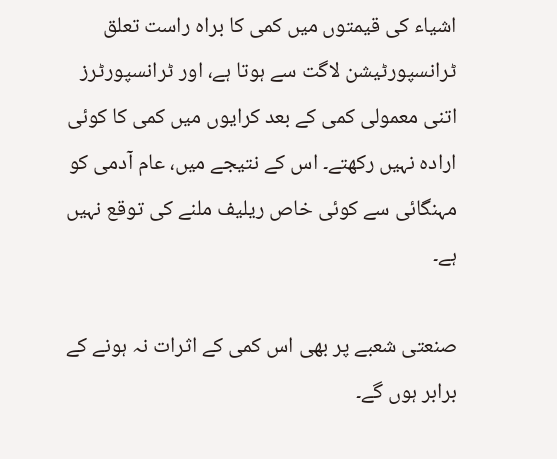اشیاء کی قیمتوں میں کمی کا براہ راست تعلق ٹرانسپورٹیشن لاگت سے ہوتا ہے، اور ٹرانسپورٹرز اتنی معمولی کمی کے بعد کرایوں میں کمی کا کوئی ارادہ نہیں رکھتے۔ اس کے نتیجے میں، عام آدمی کو مہنگائی سے کوئی خاص ریلیف ملنے کی توقع نہیں ہے۔

صنعتی شعبے پر بھی اس کمی کے اثرات نہ ہونے کے برابر ہوں گے۔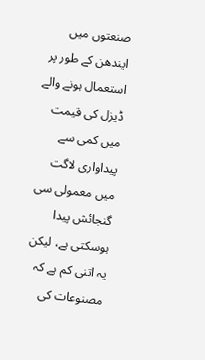صنعتوں میں ایندھن کے طور پر استعمال ہونے والے ڈیزل کی قیمت میں کمی سے پیداواری لاگت میں معمولی سی گنجائش پیدا ہوسکتی ہے، لیکن یہ اتنی کم ہے کہ مصنوعات کی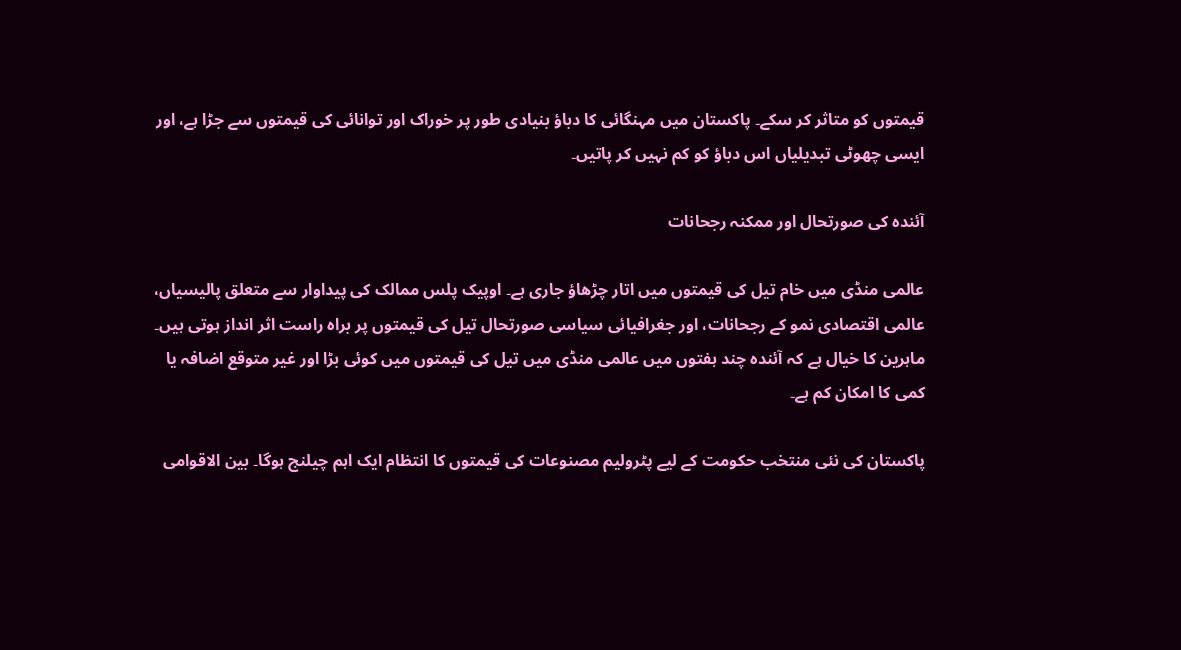قیمتوں کو متاثر کر سکے۔ پاکستان میں مہنگائی کا دباؤ بنیادی طور پر خوراک اور توانائی کی قیمتوں سے جڑا ہے، اور ایسی چھوٹی تبدیلیاں اس دباؤ کو کم نہیں کر پاتیں۔

آئندہ کی صورتحال اور ممکنہ رجحانات

عالمی منڈی میں خام تیل کی قیمتوں میں اتار چڑھاؤ جاری ہے۔ اوپیک پلس ممالک کی پیداوار سے متعلق پالیسیاں، عالمی اقتصادی نمو کے رجحانات، اور جغرافیائی سیاسی صورتحال تیل کی قیمتوں پر براہ راست اثر انداز ہوتی ہیں۔ ماہرین کا خیال ہے کہ آئندہ چند ہفتوں میں عالمی منڈی میں تیل کی قیمتوں میں کوئی بڑا اور غیر متوقع اضافہ یا کمی کا امکان کم ہے۔

پاکستان کی نئی منتخب حکومت کے لیے پٹرولیم مصنوعات کی قیمتوں کا انتظام ایک اہم چیلنج ہوگا۔ بین الاقوامی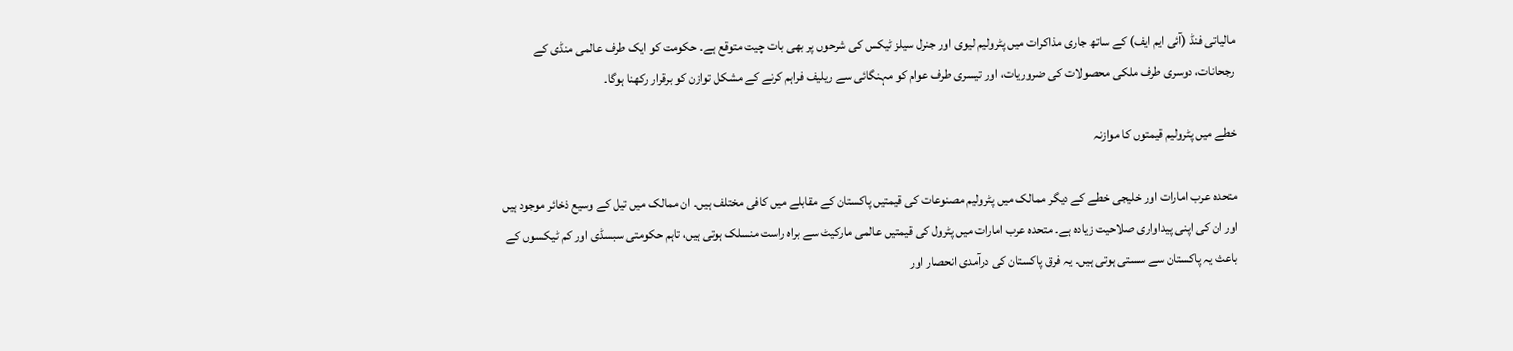مالیاتی فنڈ (آئی ایم ایف) کے ساتھ جاری مذاکرات میں پٹرولیم لیوی اور جنرل سیلز ٹیکس کی شرحوں پر بھی بات چیت متوقع ہے۔ حکومت کو ایک طرف عالمی منڈی کے رجحانات، دوسری طرف ملکی محصولات کی ضروریات، اور تیسری طرف عوام کو مہنگائی سے ریلیف فراہم کرنے کے مشکل توازن کو برقرار رکھنا ہوگا۔

خطے میں پٹرولیم قیمتوں کا موازنہ

متحدہ عرب امارات اور خلیجی خطے کے دیگر ممالک میں پٹرولیم مصنوعات کی قیمتیں پاکستان کے مقابلے میں کافی مختلف ہیں۔ ان ممالک میں تیل کے وسیع ذخائر موجود ہیں اور ان کی اپنی پیداواری صلاحیت زیادہ ہے۔ متحدہ عرب امارات میں پٹرول کی قیمتیں عالمی مارکیٹ سے براہ راست منسلک ہوتی ہیں، تاہم حکومتی سبسڈی اور کم ٹیکسوں کے باعث یہ پاکستان سے سستی ہوتی ہیں۔ یہ فرق پاکستان کی درآمدی انحصار اور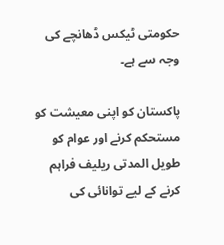حکومتی ٹیکس ڈھانچے کی وجہ سے ہے۔

پاکستان کو اپنی معیشت کو مستحکم کرنے اور عوام کو طویل المدتی ریلیف فراہم کرنے کے لیے توانائی کی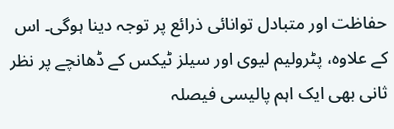حفاظت اور متبادل توانائی ذرائع پر توجہ دینا ہوگی۔ اس کے علاوہ، پٹرولیم لیوی اور سیلز ٹیکس کے ڈھانچے پر نظر ثانی بھی ایک اہم پالیسی فیصلہ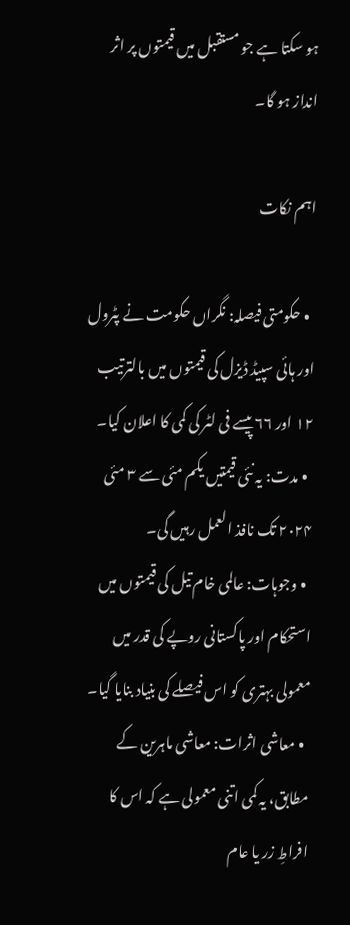ہو سکتا ہے جو مستقبل میں قیمتوں پر اثر انداز ہو گا۔

اہم نکات

  • حکومتی فیصلہ: نگراں حکومت نے پٹرول اور ہائی سپیڈ ڈیزل کی قیمتوں میں بالترتیب ۱۲ اور ۶۶ پیسے فی لٹر کی کمی کا اعلان کیا۔
  • مدت: یہ نئی قیمتیں یکم مئی سے ۳ مئی ۲۰۲۴ تک نافذ العمل رہیں گی۔
  • وجوہات: عالمی خام تیل کی قیمتوں میں استحکام اور پاکستانی روپے کی قدر میں معمولی بہتری کو اس فیصلے کی بنیاد بنایا گیا۔
  • معاشی اثرات: معاشی ماہرین کے مطابق، یہ کمی اتنی معمولی ہے کہ اس کا افراطِ زر یا عام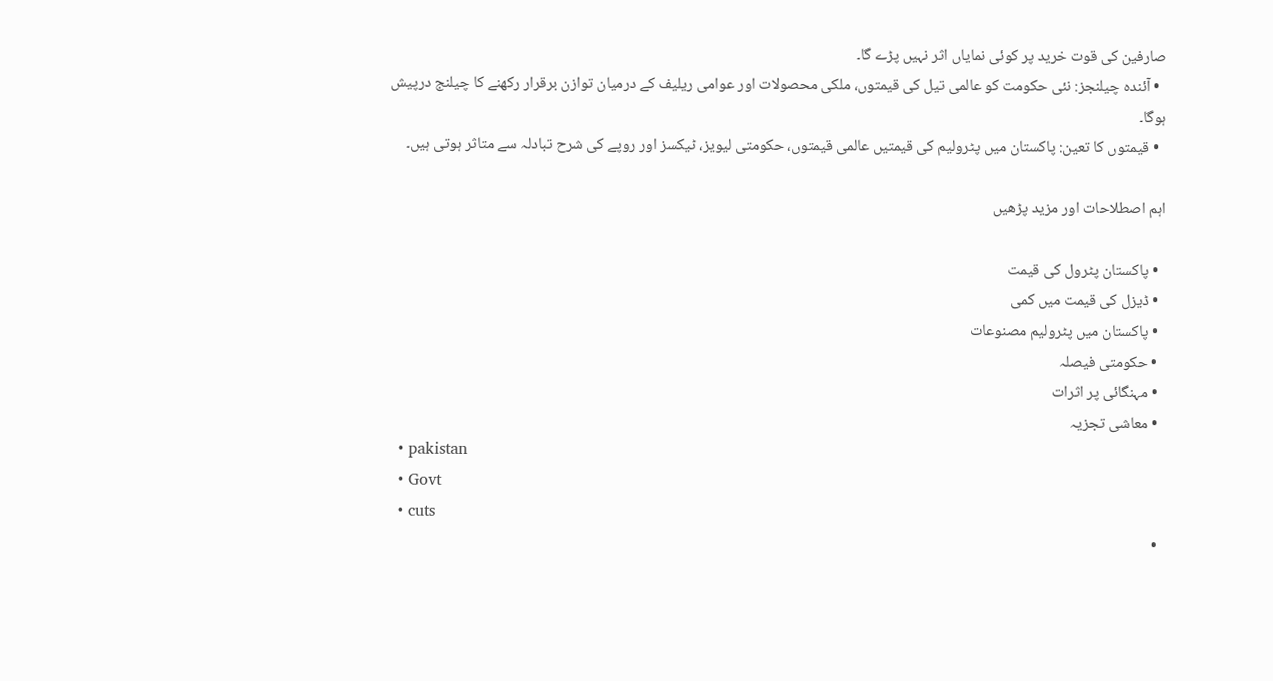صارفین کی قوت خرید پر کوئی نمایاں اثر نہیں پڑے گا۔
  • آئندہ چیلنجز: نئی حکومت کو عالمی تیل کی قیمتوں، ملکی محصولات اور عوامی ریلیف کے درمیان توازن برقرار رکھنے کا چیلنج درپیش ہوگا۔
  • قیمتوں کا تعین: پاکستان میں پٹرولیم کی قیمتیں عالمی قیمتوں، حکومتی لیویز، ٹیکسز اور روپے کی شرح تبادلہ سے متاثر ہوتی ہیں۔

اہم اصطلاحات اور مزید پڑھیں

  • پاکستان پٹرول کی قیمت
  • ڈیزل کی قیمت میں کمی
  • پاکستان میں پٹرولیم مصنوعات
  • حکومتی فیصلہ
  • مہنگائی پر اثرات
  • معاشی تجزیہ
  • pakistan
  • Govt
  • cuts
  •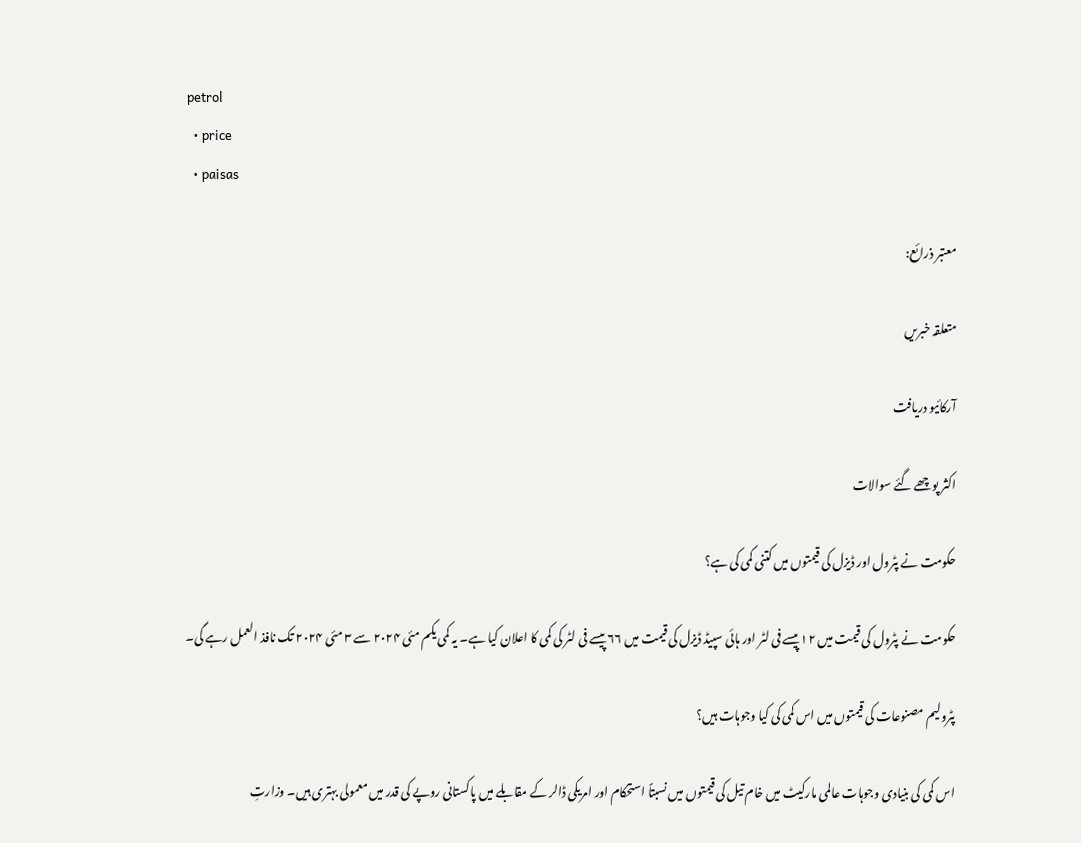petrol
  • price
  • paisas

معتبر ذرائع:

متعلقہ خبریں

آرکائیو دریافت

اکثر پوچھے گئے سوالات

حکومت نے پٹرول اور ڈیزل کی قیمتوں میں کتنی کمی کی ہے؟

حکومت نے پٹرول کی قیمت میں ۱۲ پیسے فی لٹر اور ہائی سپیڈ ڈیزل کی قیمت میں ۶۶ پیسے فی لٹر کی کمی کا اعلان کیا ہے۔ یہ کمی یکم مئی ۲۰۲۴ سے ۳ مئی ۲۰۲۴ تک نافذ العمل رہے گی۔

پٹرولیم مصنوعات کی قیمتوں میں اس کمی کی کیا وجوہات ہیں؟

اس کمی کی بنیادی وجوہات عالمی مارکیٹ میں خام تیل کی قیمتوں میں نسبتاً استحکام اور امریکی ڈالر کے مقابلے میں پاکستانی روپے کی قدر میں معمولی بہتری ہیں۔ وزارتِ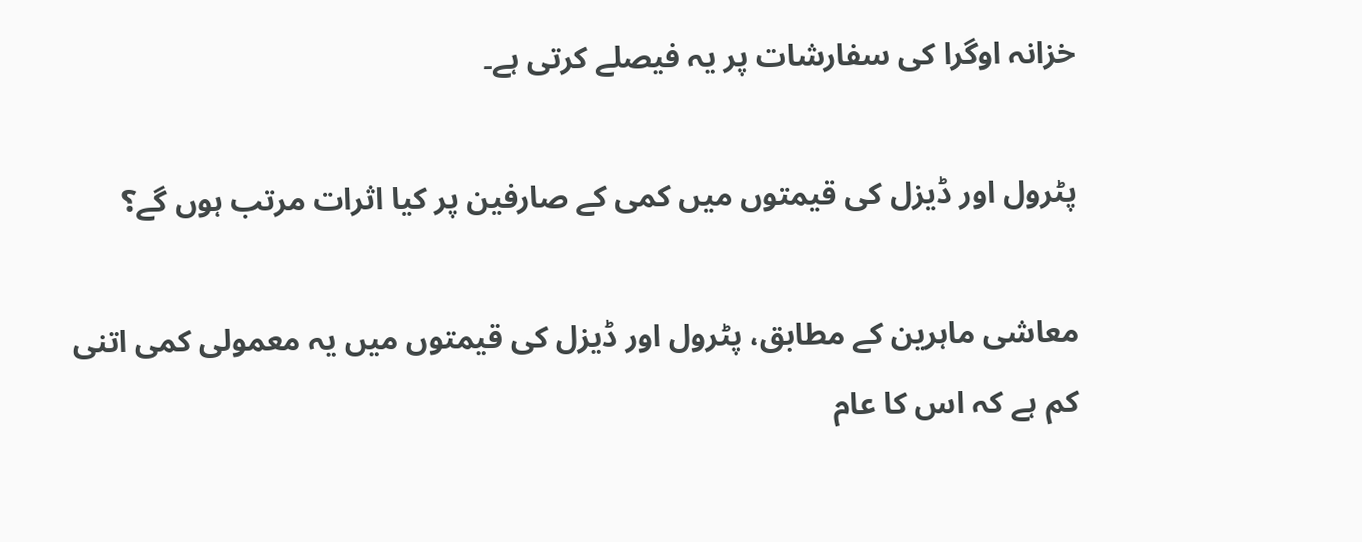خزانہ اوگرا کی سفارشات پر یہ فیصلے کرتی ہے۔

پٹرول اور ڈیزل کی قیمتوں میں کمی کے صارفین پر کیا اثرات مرتب ہوں گے؟

معاشی ماہرین کے مطابق، پٹرول اور ڈیزل کی قیمتوں میں یہ معمولی کمی اتنی کم ہے کہ اس کا عام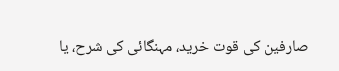صارفین کی قوت خرید، مہنگائی کی شرح، یا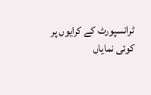ٹرانسپورٹ کے کرایوں پر کوئی نمایاں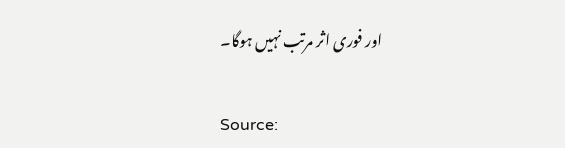اور فوری اثر مرتب نہیں ہوگا۔

Source: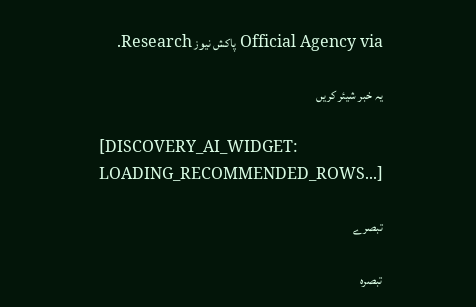Official Agency via پاکش نیوز Research.

یہ خبر شیئر کریں

[DISCOVERY_AI_WIDGET: LOADING_RECOMMENDED_ROWS...]

تبصرے

تبصرہ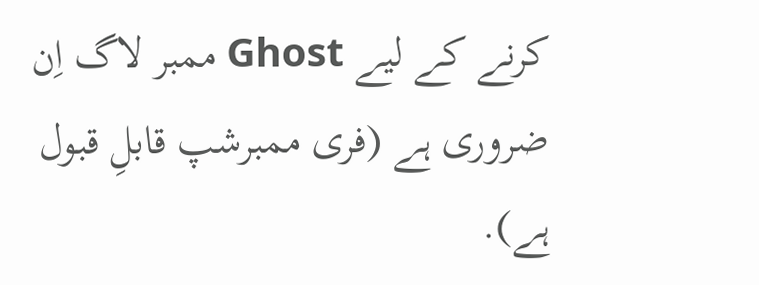کرنے کے لیے Ghost ممبر لاگ اِن ضروری ہے (فری ممبرشپ قابلِ قبول ہے).